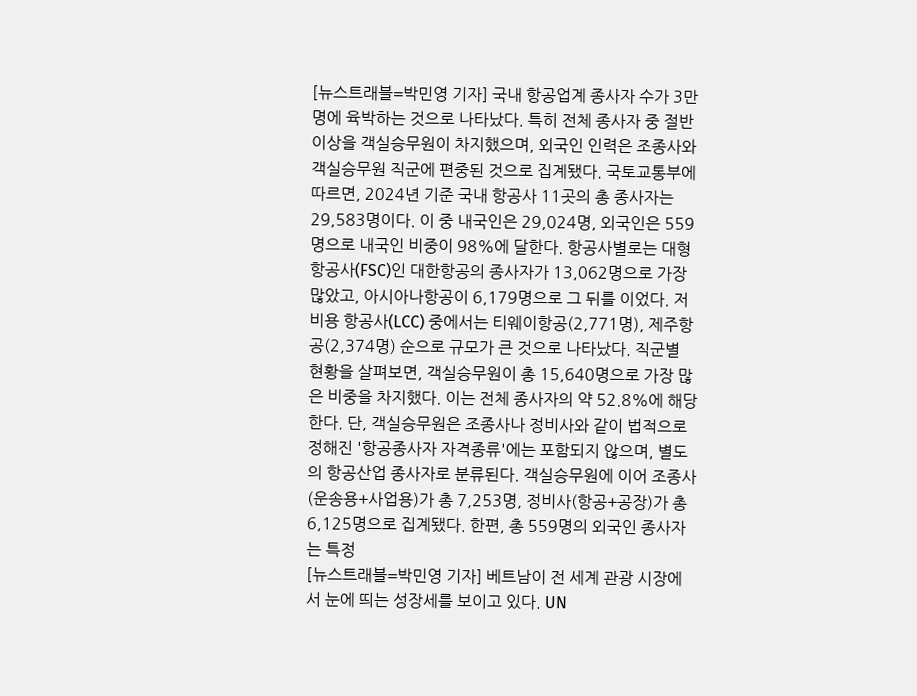[뉴스트래블=박민영 기자] 국내 항공업계 종사자 수가 3만 명에 육박하는 것으로 나타났다. 특히 전체 종사자 중 절반 이상을 객실승무원이 차지했으며, 외국인 인력은 조종사와 객실승무원 직군에 편중된 것으로 집계됐다. 국토교통부에 따르면, 2024년 기준 국내 항공사 11곳의 총 종사자는 29,583명이다. 이 중 내국인은 29,024명, 외국인은 559명으로 내국인 비중이 98%에 달한다. 항공사별로는 대형 항공사(FSC)인 대한항공의 종사자가 13,062명으로 가장 많았고, 아시아나항공이 6,179명으로 그 뒤를 이었다. 저비용 항공사(LCC) 중에서는 티웨이항공(2,771명), 제주항공(2,374명) 순으로 규모가 큰 것으로 나타났다. 직군별 현황을 살펴보면, 객실승무원이 총 15,640명으로 가장 많은 비중을 차지했다. 이는 전체 종사자의 약 52.8%에 해당한다. 단, 객실승무원은 조종사나 정비사와 같이 법적으로 정해진 '항공종사자 자격종류'에는 포함되지 않으며, 별도의 항공산업 종사자로 분류된다. 객실승무원에 이어 조종사(운송용+사업용)가 총 7,253명, 정비사(항공+공장)가 총 6,125명으로 집계됐다. 한편, 총 559명의 외국인 종사자는 특정
[뉴스트래블=박민영 기자] 베트남이 전 세계 관광 시장에서 눈에 띄는 성장세를 보이고 있다. UN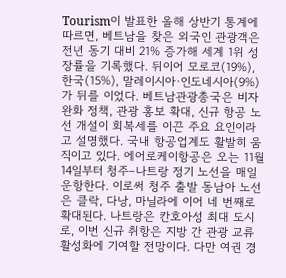Tourism이 발표한 올해 상반기 통계에 따르면, 베트남을 찾은 외국인 관광객은 전년 동기 대비 21% 증가해 세계 1위 성장률을 기록했다. 뒤이어 모로코(19%), 한국(15%), 말레이시아·인도네시아(9%)가 뒤를 이었다. 베트남관광총국은 비자 완화 정책, 관광 홍보 확대, 신규 항공 노선 개설이 회복세를 이끈 주요 요인이라고 설명했다. 국내 항공업계도 활발히 움직이고 있다. 에어로케이항공은 오는 11월 14일부터 청주–나트랑 정기 노선을 매일 운항한다. 이로써 청주 출발 동남아 노선은 클락, 다낭, 마닐라에 이어 네 번째로 확대된다. 나트랑은 칸호아성 최대 도시로, 이번 신규 취항은 지방 간 관광 교류 활성화에 기여할 전망이다. 다만 여권 경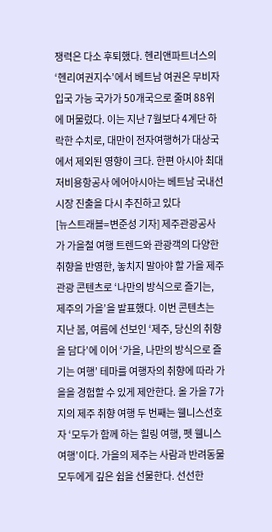쟁력은 다소 후퇴했다. 헨리앤파트너스의 ‘헨리여권지수’에서 베트남 여권은 무비자 입국 가능 국가가 50개국으로 줄며 88위에 머물렀다. 이는 지난 7월보다 4계단 하락한 수치로, 대만이 전자여행허가 대상국에서 제외된 영향이 크다. 한편 아시아 최대 저비용항공사 에어아시아는 베트남 국내선 시장 진출을 다시 추진하고 있다
[뉴스트래블=변준성 기자] 제주관광공사가 가을철 여행 트렌드와 관광객의 다양한 취향을 반영한, 놓치지 말아야 할 가을 제주 관광 콘텐츠로 ‘나만의 방식으로 즐기는, 제주의 가을’을 발표했다. 이번 콘텐츠는 지난 봄, 여름에 선보인 ‘제주, 당신의 취향을 담다’에 이어 ‘가을, 나만의 방식으로 즐기는 여행’ 테마를 여행자의 취향에 따라 가을을 경험할 수 있게 제안한다. 올 가을 7가지의 제주 취향 여행 두 번째는 웰니스선호자 ‘모두가 함께 하는 힐링 여행, 펫 웰니스 여행’이다. 가을의 제주는 사람과 반려동물 모두에게 깊은 쉼을 선물한다. 선선한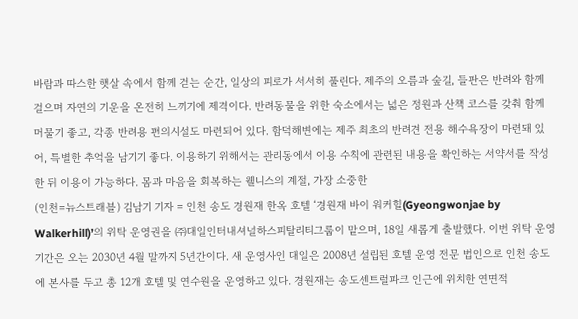바람과 따스한 햇살 속에서 함께 걷는 순간, 일상의 피로가 서서히 풀린다. 제주의 오름과 숲길, 들판은 반려와 함께 걸으며 자연의 기운을 온전히 느끼기에 제격이다. 반려동물을 위한 숙소에서는 넓은 정원과 산책 코스를 갖춰 함께 머물기 좋고, 각종 반려용 편의시설도 마련되어 있다. 함덕해변에는 제주 최초의 반려견 전용 해수욕장이 마련돼 있어, 특별한 추억을 남기기 좋다. 이용하기 위해서는 관리동에서 이용 수칙에 관련된 내용을 확인하는 서약서를 작성한 뒤 이용이 가능하다. 몸과 마음을 회복하는 웰니스의 계절, 가장 소중한
(인천=뉴스트래블) 김남기 기자 = 인천 송도 경원재 한옥 호텔 ‘경원재 바이 워커힐(Gyeongwonjae by Walkerhill)’의 위탁 운영권을 ㈜대일인터내셔널하스피탈리티그룹이 맡으며, 18일 새롭게 출발했다. 이번 위탁 운영 기간은 오는 2030년 4월 말까지 5년간이다. 새 운영사인 대일은 2008년 설립된 호텔 운영 전문 법인으로 인천 송도에 본사를 두고 총 12개 호텔 및 연수원을 운영하고 있다. 경원재는 송도센트럴파크 인근에 위치한 연면적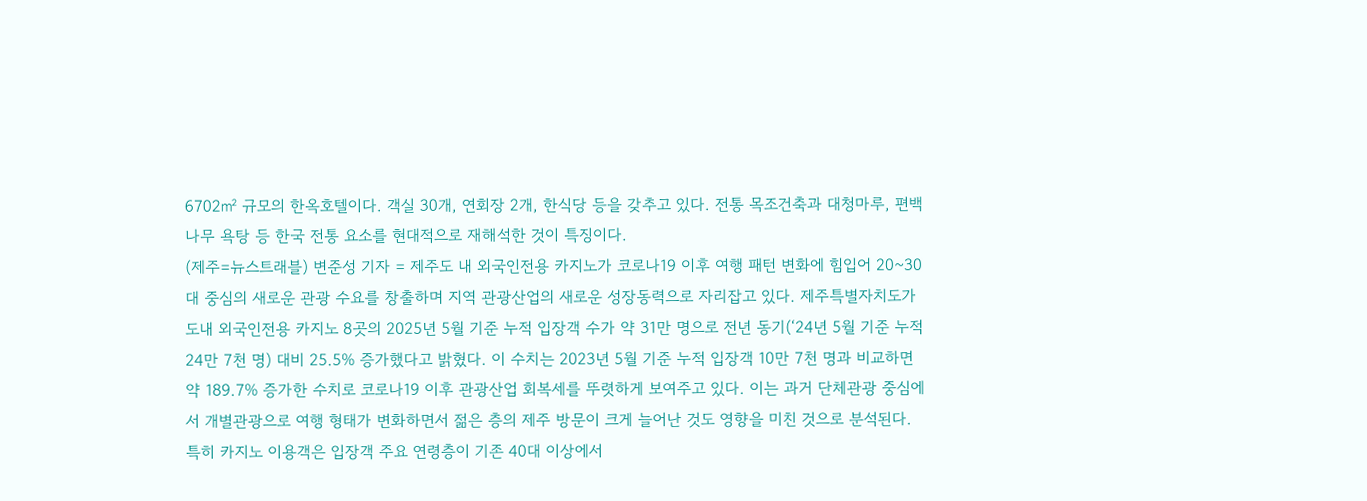6702㎡ 규모의 한옥호텔이다. 객실 30개, 연회장 2개, 한식당 등을 갖추고 있다. 전통 목조건축과 대청마루, 편백나무 욕탕 등 한국 전통 요소를 현대적으로 재해석한 것이 특징이다.
(제주=뉴스트래블) 변준성 기자 = 제주도 내 외국인전용 카지노가 코로나19 이후 여행 패턴 변화에 힘입어 20~30대 중심의 새로운 관광 수요를 창출하며 지역 관광산업의 새로운 성장동력으로 자리잡고 있다. 제주특별자치도가 도내 외국인전용 카지노 8곳의 2025년 5월 기준 누적 입장객 수가 약 31만 명으로 전년 동기(‘24년 5월 기준 누적 24만 7천 명) 대비 25.5% 증가했다고 밝혔다. 이 수치는 2023년 5월 기준 누적 입장객 10만 7천 명과 비교하면 약 189.7% 증가한 수치로 코로나19 이후 관광산업 회복세를 뚜렷하게 보여주고 있다. 이는 과거 단체관광 중심에서 개별관광으로 여행 형태가 변화하면서 젊은 층의 제주 방문이 크게 늘어난 것도 영향을 미친 것으로 분석된다. 특히 카지노 이용객은 입장객 주요 연령층이 기존 40대 이상에서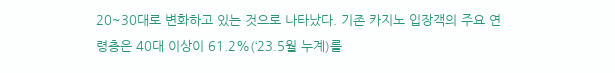20~30대로 변화하고 있는 것으로 나타났다. 기존 카지노 입장객의 주요 연령층은 40대 이상이 61.2%(‘23.5월 누계)를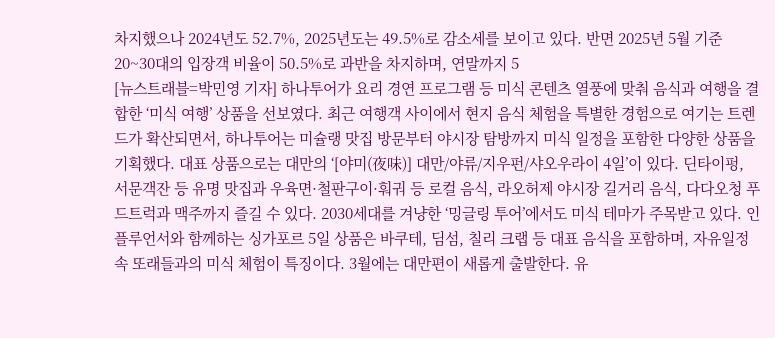차지했으나 2024년도 52.7%, 2025년도는 49.5%로 감소세를 보이고 있다. 반면 2025년 5월 기준 20~30대의 입장객 비율이 50.5%로 과반을 차지하며, 연말까지 5
[뉴스트래블=박민영 기자] 하나투어가 요리 경연 프로그램 등 미식 콘텐츠 열풍에 맞춰 음식과 여행을 결합한 ‘미식 여행’ 상품을 선보였다. 최근 여행객 사이에서 현지 음식 체험을 특별한 경험으로 여기는 트렌드가 확산되면서, 하나투어는 미슐랭 맛집 방문부터 야시장 탐방까지 미식 일정을 포함한 다양한 상품을 기획했다. 대표 상품으로는 대만의 ‘[야미(夜味)] 대만/야류/지우펀/샤오우라이 4일’이 있다. 딘타이펑, 서문객잔 등 유명 맛집과 우육면·철판구이·훠궈 등 로컬 음식, 라오허제 야시장 길거리 음식, 다다오청 푸드트럭과 맥주까지 즐길 수 있다. 2030세대를 겨냥한 ‘밍글링 투어’에서도 미식 테마가 주목받고 있다. 인플루언서와 함께하는 싱가포르 5일 상품은 바쿠테, 딤섬, 칠리 크랩 등 대표 음식을 포함하며, 자유일정 속 또래들과의 미식 체험이 특징이다. 3월에는 대만편이 새롭게 출발한다. 유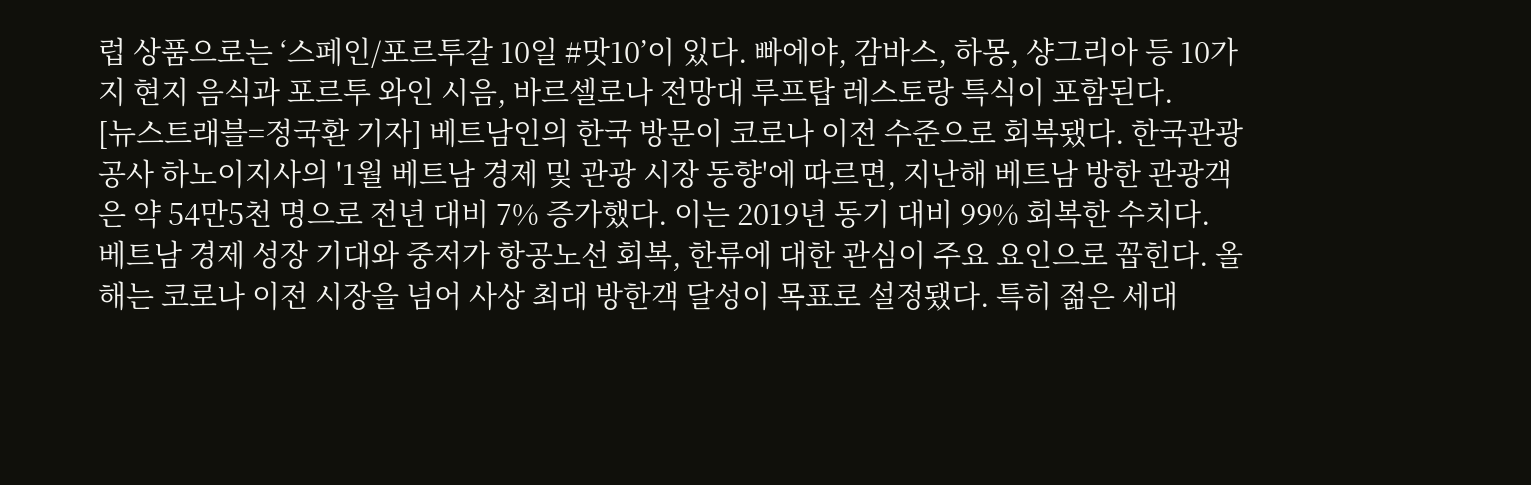럽 상품으로는 ‘스페인/포르투갈 10일 #맛10’이 있다. 빠에야, 감바스, 하몽, 샹그리아 등 10가지 현지 음식과 포르투 와인 시음, 바르셀로나 전망대 루프탑 레스토랑 특식이 포함된다.
[뉴스트래블=정국환 기자] 베트남인의 한국 방문이 코로나 이전 수준으로 회복됐다. 한국관광공사 하노이지사의 '1월 베트남 경제 및 관광 시장 동향'에 따르면, 지난해 베트남 방한 관광객은 약 54만5천 명으로 전년 대비 7% 증가했다. 이는 2019년 동기 대비 99% 회복한 수치다. 베트남 경제 성장 기대와 중저가 항공노선 회복, 한류에 대한 관심이 주요 요인으로 꼽힌다. 올해는 코로나 이전 시장을 넘어 사상 최대 방한객 달성이 목표로 설정됐다. 특히 젊은 세대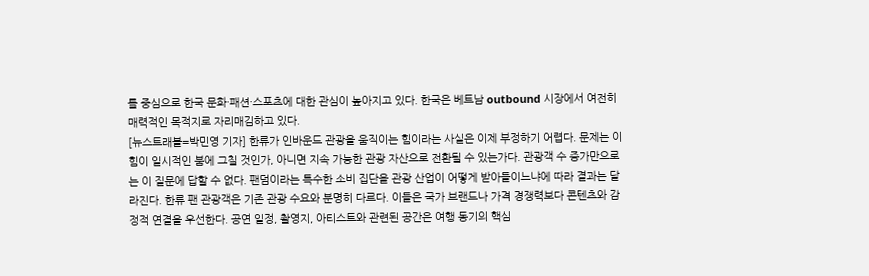를 중심으로 한국 문화·패션·스포츠에 대한 관심이 높아지고 있다. 한국은 베트남 outbound 시장에서 여전히 매력적인 목적지로 자리매김하고 있다.
[뉴스트래블=박민영 기자] 한류가 인바운드 관광을 움직이는 힘이라는 사실은 이제 부정하기 어렵다. 문제는 이 힘이 일시적인 붐에 그칠 것인가, 아니면 지속 가능한 관광 자산으로 전환될 수 있는가다. 관광객 수 증가만으로는 이 질문에 답할 수 없다. 팬덤이라는 특수한 소비 집단을 관광 산업이 어떻게 받아들이느냐에 따라 결과는 달라진다. 한류 팬 관광객은 기존 관광 수요와 분명히 다르다. 이들은 국가 브랜드나 가격 경쟁력보다 콘텐츠와 감정적 연결을 우선한다. 공연 일정, 촬영지, 아티스트와 관련된 공간은 여행 동기의 핵심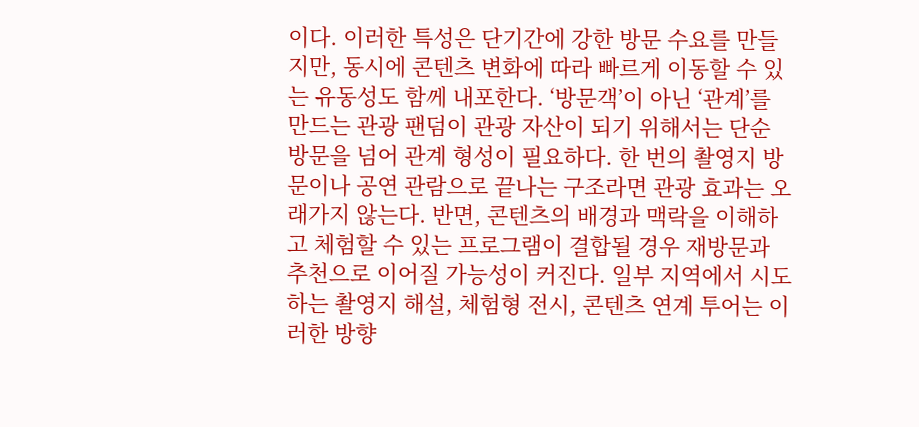이다. 이러한 특성은 단기간에 강한 방문 수요를 만들지만, 동시에 콘텐츠 변화에 따라 빠르게 이동할 수 있는 유동성도 함께 내포한다. ‘방문객’이 아닌 ‘관계’를 만드는 관광 팬덤이 관광 자산이 되기 위해서는 단순 방문을 넘어 관계 형성이 필요하다. 한 번의 촬영지 방문이나 공연 관람으로 끝나는 구조라면 관광 효과는 오래가지 않는다. 반면, 콘텐츠의 배경과 맥락을 이해하고 체험할 수 있는 프로그램이 결합될 경우 재방문과 추천으로 이어질 가능성이 커진다. 일부 지역에서 시도하는 촬영지 해설, 체험형 전시, 콘텐츠 연계 투어는 이러한 방향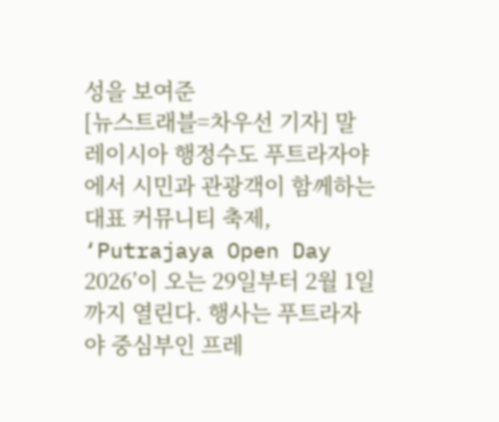성을 보여준
[뉴스트래블=차우선 기자] 말레이시아 행정수도 푸트라자야에서 시민과 관광객이 함께하는 대표 커뮤니티 축제, ‘Putrajaya Open Day 2026’이 오는 29일부터 2월 1일까지 열린다. 행사는 푸트라자야 중심부인 프레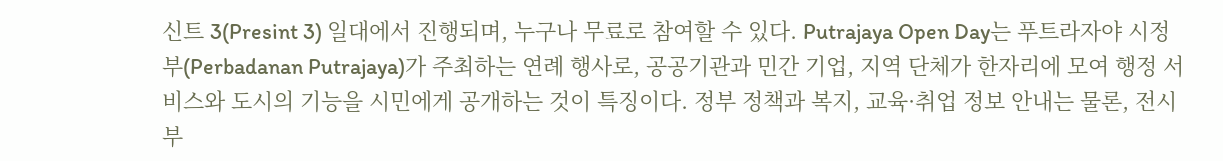신트 3(Presint 3) 일대에서 진행되며, 누구나 무료로 참여할 수 있다. Putrajaya Open Day는 푸트라자야 시정부(Perbadanan Putrajaya)가 주최하는 연례 행사로, 공공기관과 민간 기업, 지역 단체가 한자리에 모여 행정 서비스와 도시의 기능을 시민에게 공개하는 것이 특징이다. 정부 정책과 복지, 교육·취업 정보 안내는 물론, 전시 부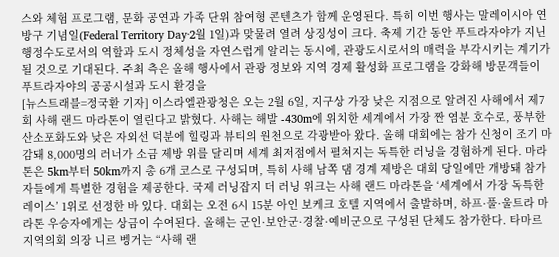스와 체험 프로그램, 문화 공연과 가족 단위 참여형 콘텐츠가 함께 운영된다. 특히 이번 행사는 말레이시아 연방구 기념일(Federal Territory Day·2월 1일)과 맞물려 열려 상징성이 크다. 축제 기간 동안 푸트라자야가 지닌 행정수도로서의 역할과 도시 정체성을 자연스럽게 알리는 동시에, 관광도시로서의 매력을 부각시키는 계기가 될 것으로 기대된다. 주최 측은 올해 행사에서 관광 정보와 지역 경제 활성화 프로그램을 강화해 방문객들이 푸트라자야의 공공시설과 도시 환경을
[뉴스트래블=정국환 기자] 이스라엘관광청은 오는 2월 6일, 지구상 가장 낮은 지점으로 알려진 사해에서 제7회 사해 랜드 마라톤이 열린다고 밝혔다. 사해는 해발 -430m에 위치한 세계에서 가장 짠 염분 호수로, 풍부한 산소포화도와 낮은 자외선 덕분에 힐링과 뷰티의 원천으로 각광받아 왔다. 올해 대회에는 참가 신청이 조기 마감돼 8,000명의 러너가 소금 제방 위를 달리며 세계 최저점에서 펼쳐지는 독특한 러닝을 경험하게 된다. 마라톤은 5km부터 50km까지 총 6개 코스로 구성되며, 특히 사해 남쪽 댐 경계 제방은 대회 당일에만 개방돼 참가자들에게 특별한 경험을 제공한다. 국제 러닝잡지 더 러닝 위크는 사해 랜드 마라톤을 ‘세계에서 가장 독특한 레이스’ 1위로 선정한 바 있다. 대회는 오전 6시 15분 아인 보케크 호텔 지역에서 출발하며, 하프·풀·울트라 마라톤 우승자에게는 상금이 수여된다. 올해는 군인·보안군·경찰·예비군으로 구성된 단체도 참가한다. 타마르 지역의회 의장 니르 벵거는 “사해 랜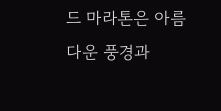드 마라톤은 아름다운 풍경과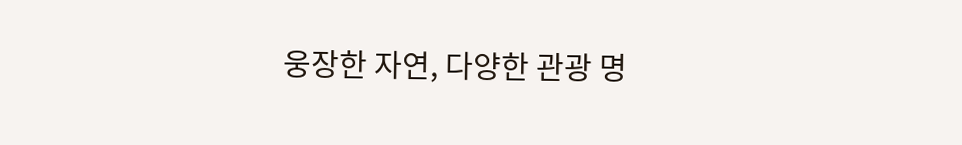웅장한 자연, 다양한 관광 명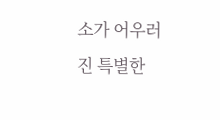소가 어우러진 특별한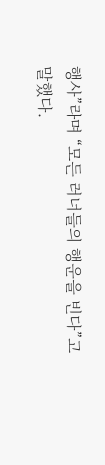행사”라며 “모든 러너들의 행운을 빈다”고 말했다.